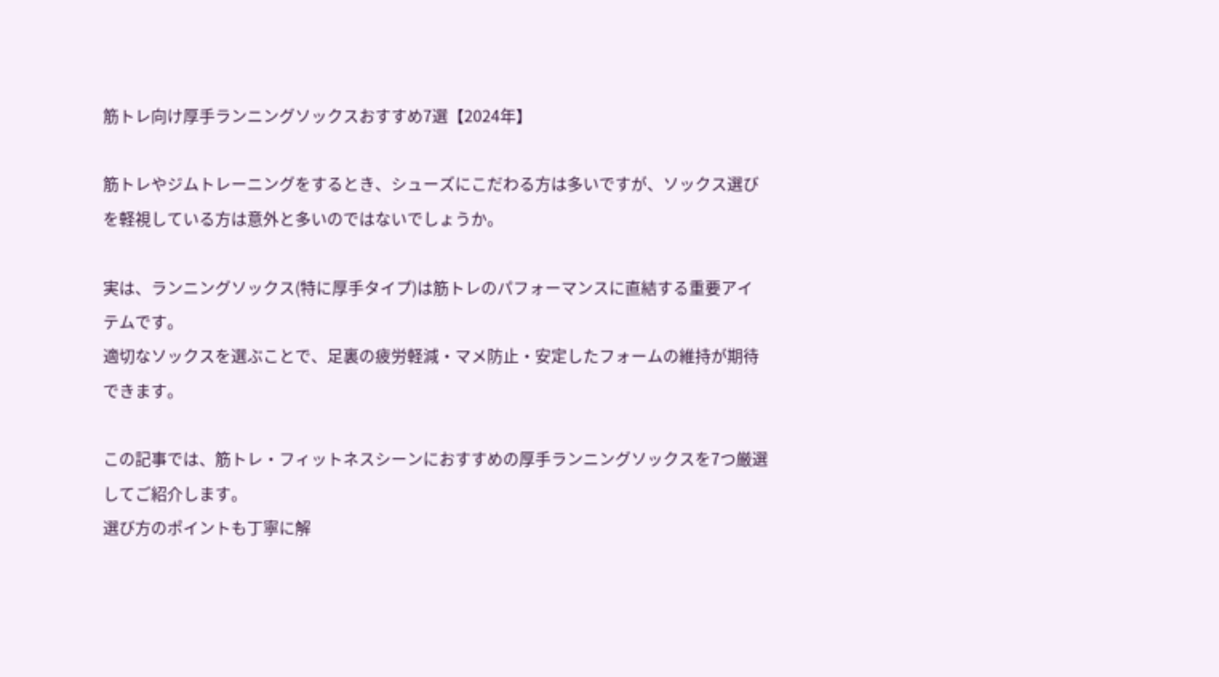筋トレ向け厚手ランニングソックスおすすめ7選【2024年】

筋トレやジムトレーニングをするとき、シューズにこだわる方は多いですが、ソックス選びを軽視している方は意外と多いのではないでしょうか。

実は、ランニングソックス(特に厚手タイプ)は筋トレのパフォーマンスに直結する重要アイテムです。
適切なソックスを選ぶことで、足裏の疲労軽減・マメ防止・安定したフォームの維持が期待できます。

この記事では、筋トレ・フィットネスシーンにおすすめの厚手ランニングソックスを7つ厳選してご紹介します。
選び方のポイントも丁寧に解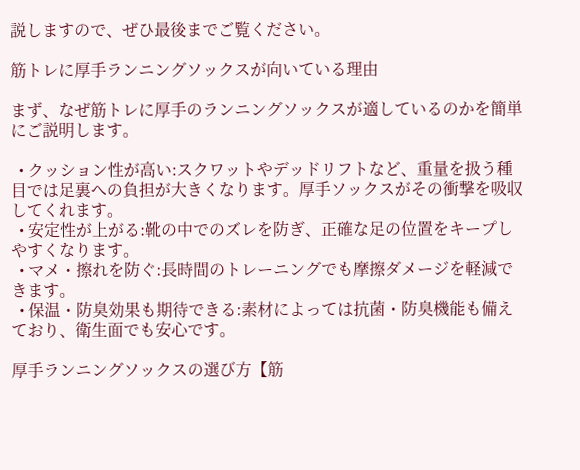説しますので、ぜひ最後までご覧ください。

筋トレに厚手ランニングソックスが向いている理由

まず、なぜ筋トレに厚手のランニングソックスが適しているのかを簡単にご説明します。

  • クッション性が高い:スクワットやデッドリフトなど、重量を扱う種目では足裏への負担が大きくなります。厚手ソックスがその衝撃を吸収してくれます。
  • 安定性が上がる:靴の中でのズレを防ぎ、正確な足の位置をキープしやすくなります。
  • マメ・擦れを防ぐ:長時間のトレーニングでも摩擦ダメージを軽減できます。
  • 保温・防臭効果も期待できる:素材によっては抗菌・防臭機能も備えており、衛生面でも安心です。

厚手ランニングソックスの選び方【筋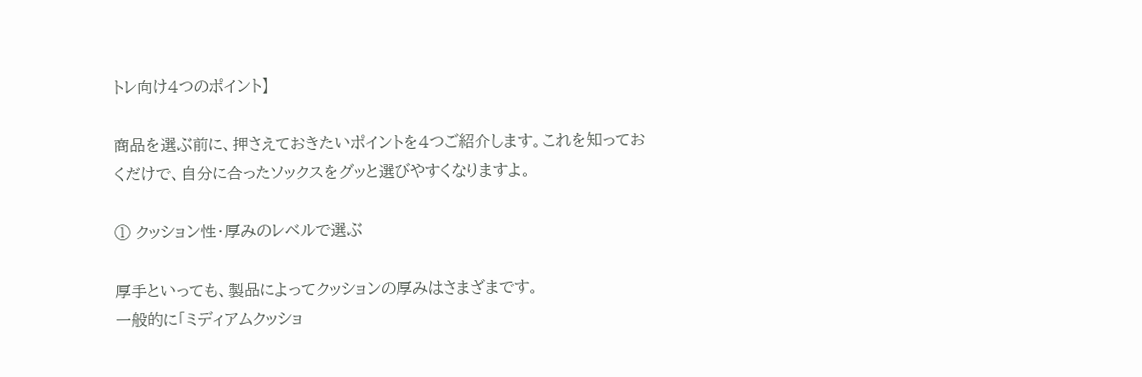トレ向け4つのポイント】

商品を選ぶ前に、押さえておきたいポイントを4つご紹介します。これを知っておくだけで、自分に合ったソックスをグッと選びやすくなりますよ。

① クッション性・厚みのレベルで選ぶ

厚手といっても、製品によってクッションの厚みはさまざまです。
一般的に「ミディアムクッショ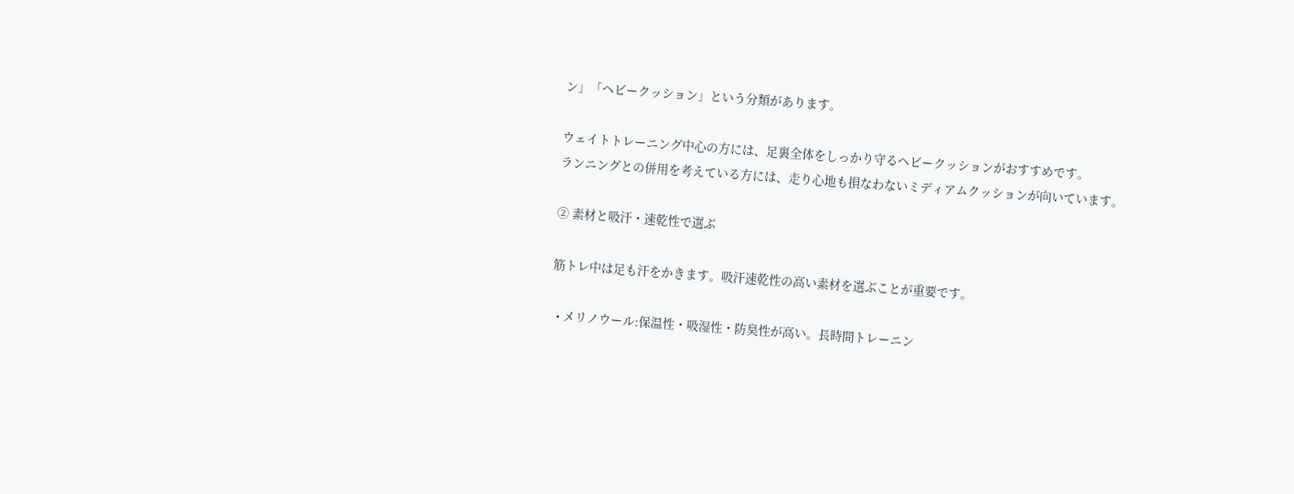ン」「ヘビークッション」という分類があります。

ウェイトトレーニング中心の方には、足裏全体をしっかり守るヘビークッションがおすすめです。
ランニングとの併用を考えている方には、走り心地も損なわないミディアムクッションが向いています。

② 素材と吸汗・速乾性で選ぶ

筋トレ中は足も汗をかきます。吸汗速乾性の高い素材を選ぶことが重要です。

  • メリノウール:保温性・吸湿性・防臭性が高い。長時間トレーニン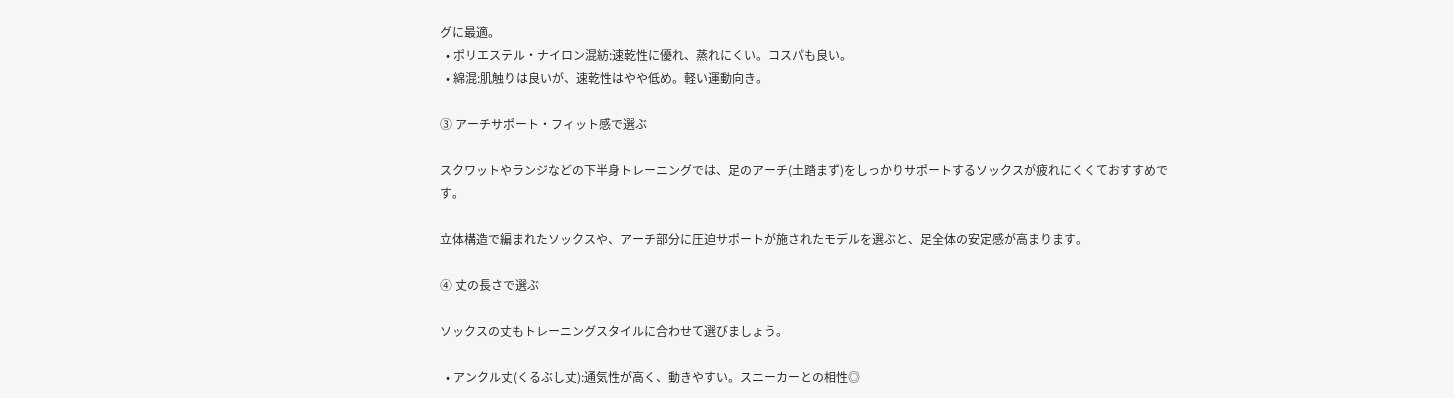グに最適。
  • ポリエステル・ナイロン混紡:速乾性に優れ、蒸れにくい。コスパも良い。
  • 綿混:肌触りは良いが、速乾性はやや低め。軽い運動向き。

③ アーチサポート・フィット感で選ぶ

スクワットやランジなどの下半身トレーニングでは、足のアーチ(土踏まず)をしっかりサポートするソックスが疲れにくくておすすめです。

立体構造で編まれたソックスや、アーチ部分に圧迫サポートが施されたモデルを選ぶと、足全体の安定感が高まります。

④ 丈の長さで選ぶ

ソックスの丈もトレーニングスタイルに合わせて選びましょう。

  • アンクル丈(くるぶし丈):通気性が高く、動きやすい。スニーカーとの相性◎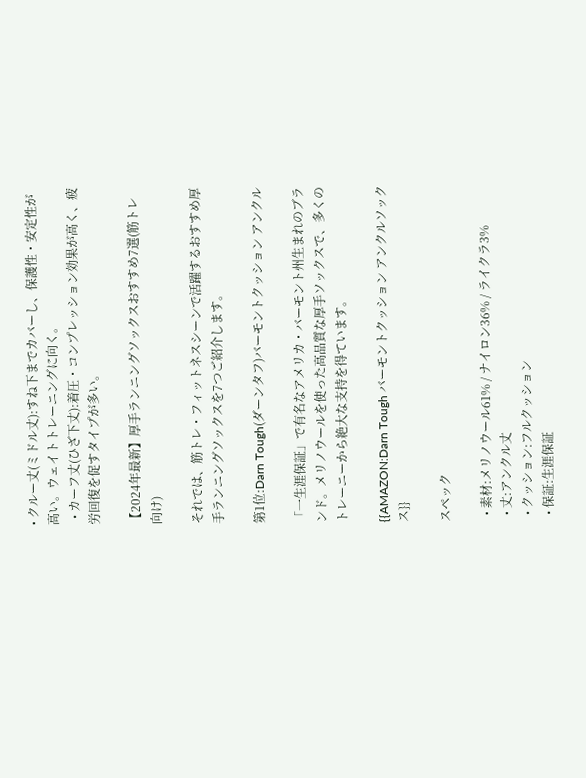• クルー丈(ミドル丈):すね下までカバーし、保護性・安定性が高い。ウェイトトレーニングに向く。
  • カーフ丈(ひざ下丈):着圧・コンプレッション効果が高く、疲労回復を促すタイプが多い。

【2024年最新】厚手ランニングソックスおすすめ7選(筋トレ向け)

それでは、筋トレ・フィットネスシーンで活躍するおすすめ厚手ランニングソックスを7つご紹介します。

第1位:Darn Tough(ダーンタフ)バーモントクッション アンクル

「一生涯保証」で有名なアメリカ・バーモント州生まれのブランド。メリノウールを使った高品質な厚手ソックスで、多くのトレーニーから絶大な支持を得ています。

{{AMAZON:Darn Tough バーモントクッション アンクルソックス}}

スペック

  • 素材:メリノウール61% / ナイロン36% / ライクラ3%
  • 丈:アンクル丈
  • クッション:フルクッション
  • 保証:生涯保証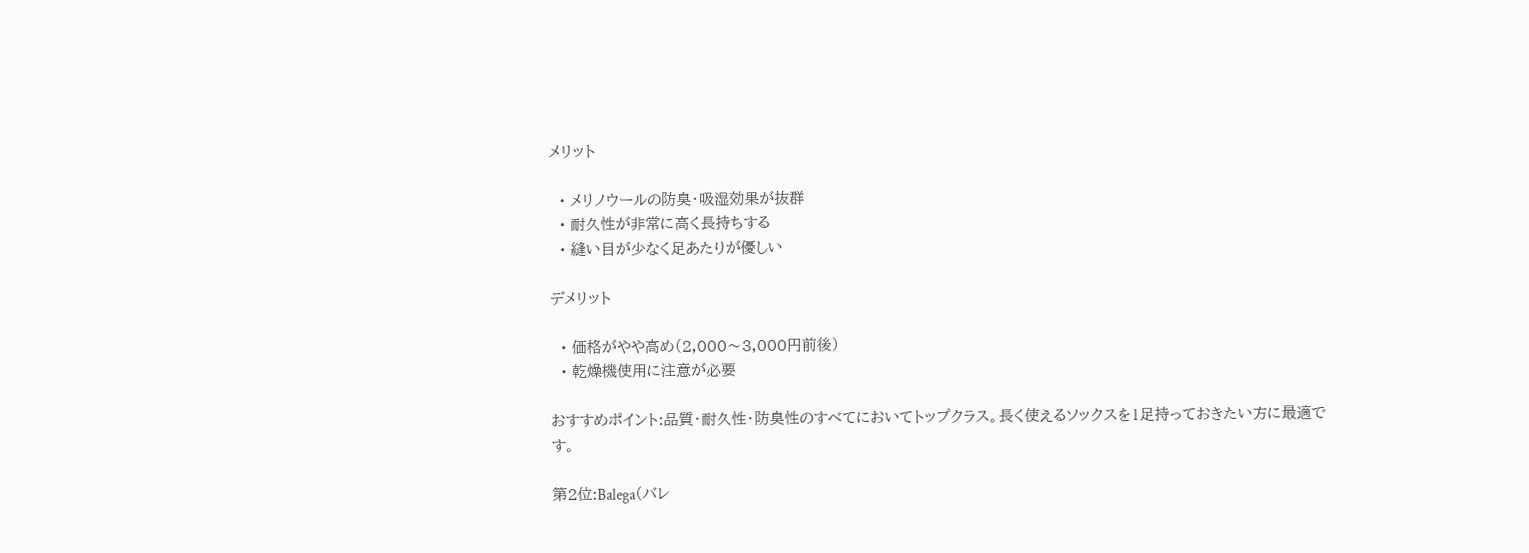メリット

  • メリノウールの防臭・吸湿効果が抜群
  • 耐久性が非常に高く長持ちする
  • 縫い目が少なく足あたりが優しい

デメリット

  • 価格がやや高め(2,000〜3,000円前後)
  • 乾燥機使用に注意が必要

おすすめポイント:品質・耐久性・防臭性のすべてにおいてトップクラス。長く使えるソックスを1足持っておきたい方に最適です。

第2位:Balega(バレ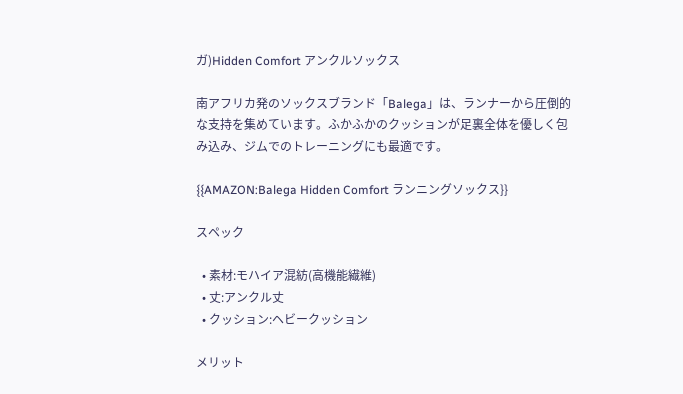ガ)Hidden Comfort アンクルソックス

南アフリカ発のソックスブランド「Balega」は、ランナーから圧倒的な支持を集めています。ふかふかのクッションが足裏全体を優しく包み込み、ジムでのトレーニングにも最適です。

{{AMAZON:Balega Hidden Comfort ランニングソックス}}

スペック

  • 素材:モハイア混紡(高機能繊維)
  • 丈:アンクル丈
  • クッション:ヘビークッション

メリット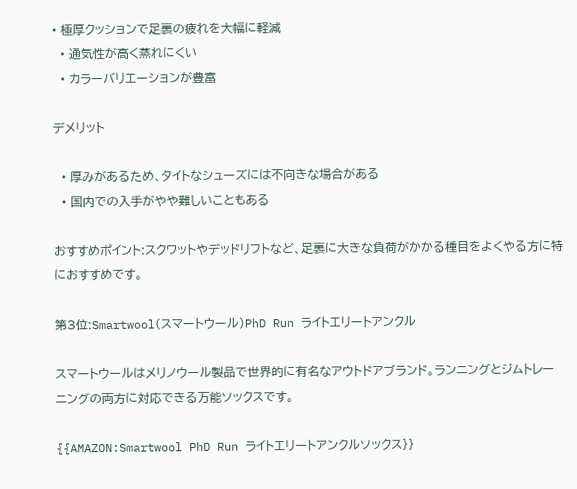• 極厚クッションで足裏の疲れを大幅に軽減
  • 通気性が高く蒸れにくい
  • カラーバリエーションが豊富

デメリット

  • 厚みがあるため、タイトなシューズには不向きな場合がある
  • 国内での入手がやや難しいこともある

おすすめポイント:スクワットやデッドリフトなど、足裏に大きな負荷がかかる種目をよくやる方に特におすすめです。

第3位:Smartwool(スマートウール)PhD Run ライトエリートアンクル

スマートウールはメリノウール製品で世界的に有名なアウトドアブランド。ランニングとジムトレーニングの両方に対応できる万能ソックスです。

{{AMAZON:Smartwool PhD Run ライトエリートアンクルソックス}}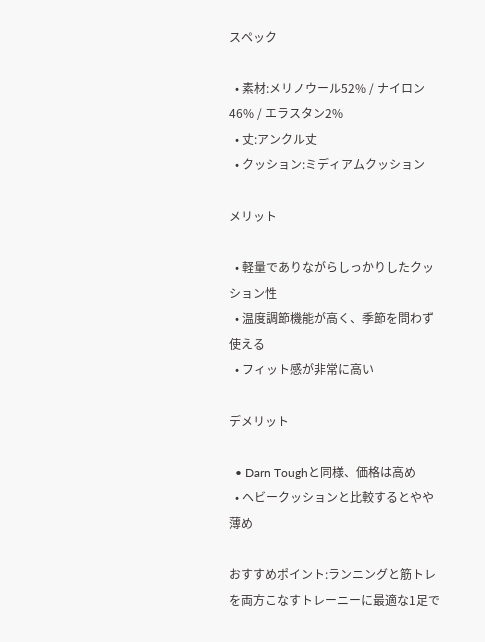スペック

  • 素材:メリノウール52% / ナイロン46% / エラスタン2%
  • 丈:アンクル丈
  • クッション:ミディアムクッション

メリット

  • 軽量でありながらしっかりしたクッション性
  • 温度調節機能が高く、季節を問わず使える
  • フィット感が非常に高い

デメリット

  • Darn Toughと同様、価格は高め
  • ヘビークッションと比較するとやや薄め

おすすめポイント:ランニングと筋トレを両方こなすトレーニーに最適な1足で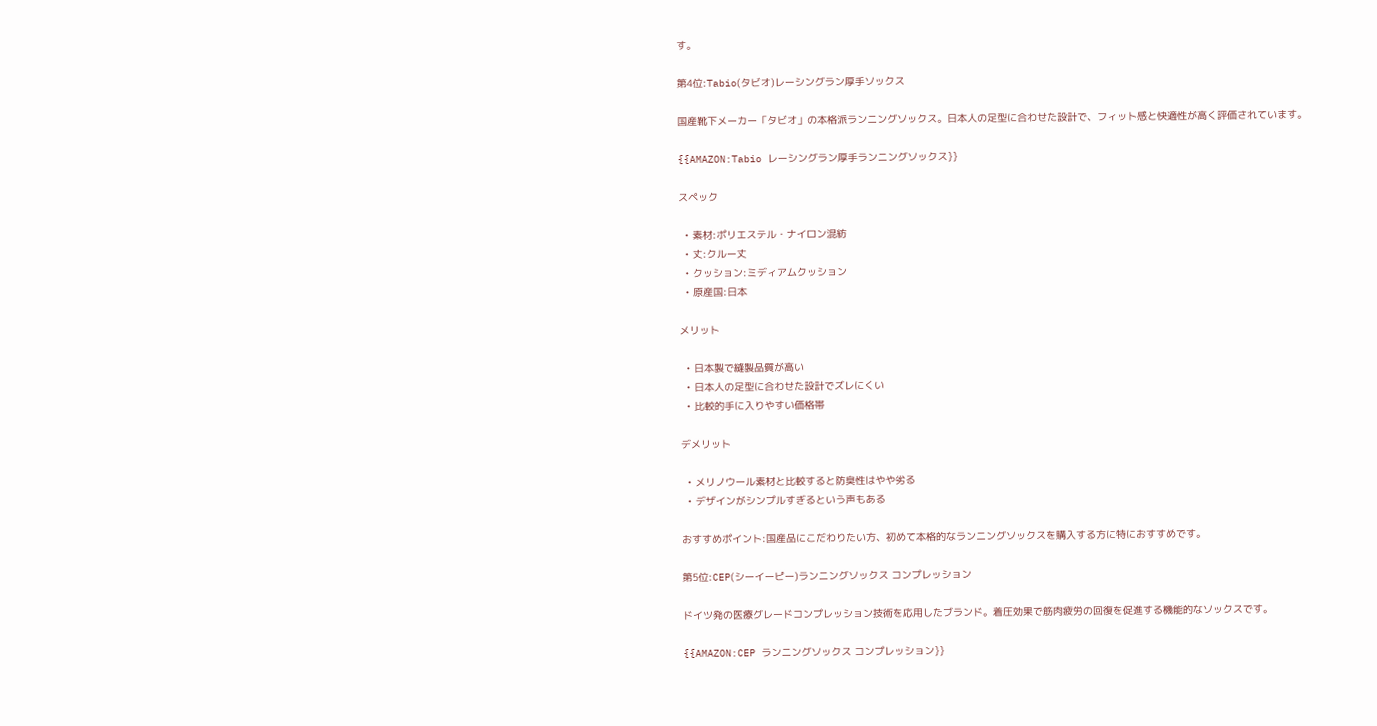す。

第4位:Tabio(タビオ)レーシングラン厚手ソックス

国産靴下メーカー「タビオ」の本格派ランニングソックス。日本人の足型に合わせた設計で、フィット感と快適性が高く評価されています。

{{AMAZON:Tabio レーシングラン厚手ランニングソックス}}

スペック

  • 素材:ポリエステル・ナイロン混紡
  • 丈:クルー丈
  • クッション:ミディアムクッション
  • 原産国:日本

メリット

  • 日本製で縫製品質が高い
  • 日本人の足型に合わせた設計でズレにくい
  • 比較的手に入りやすい価格帯

デメリット

  • メリノウール素材と比較すると防臭性はやや劣る
  • デザインがシンプルすぎるという声もある

おすすめポイント:国産品にこだわりたい方、初めて本格的なランニングソックスを購入する方に特におすすめです。

第5位:CEP(シーイーピー)ランニングソックス コンプレッション

ドイツ発の医療グレードコンプレッション技術を応用したブランド。着圧効果で筋肉疲労の回復を促進する機能的なソックスです。

{{AMAZON:CEP ランニングソックス コンプレッション}}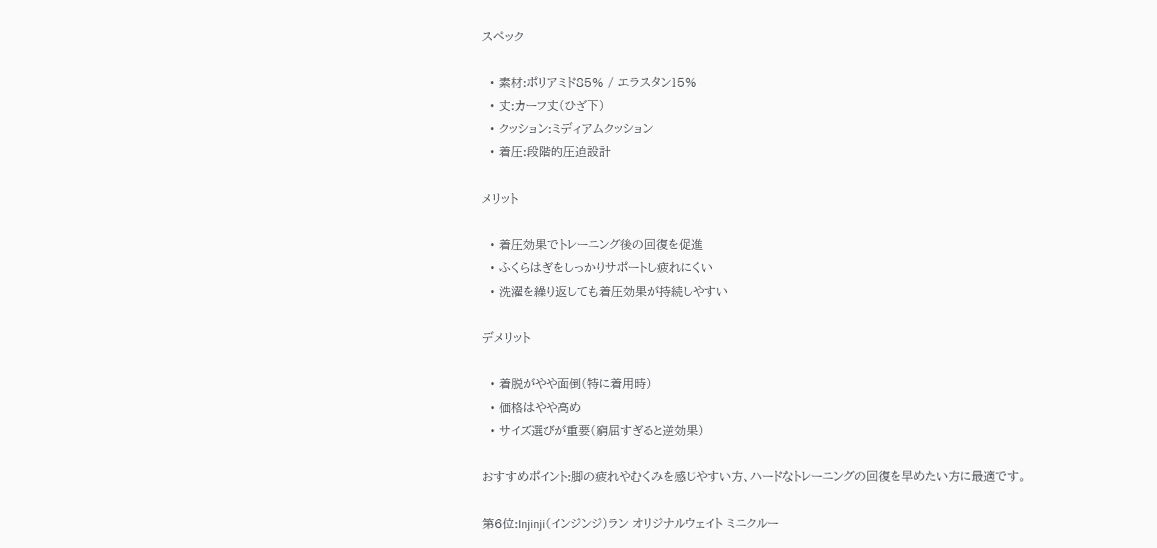スペック

  • 素材:ポリアミド85% / エラスタン15%
  • 丈:カーフ丈(ひざ下)
  • クッション:ミディアムクッション
  • 着圧:段階的圧迫設計

メリット

  • 着圧効果でトレーニング後の回復を促進
  • ふくらはぎをしっかりサポートし疲れにくい
  • 洗濯を繰り返しても着圧効果が持続しやすい

デメリット

  • 着脱がやや面倒(特に着用時)
  • 価格はやや高め
  • サイズ選びが重要(窮屈すぎると逆効果)

おすすめポイント:脚の疲れやむくみを感じやすい方、ハードなトレーニングの回復を早めたい方に最適です。

第6位:Injinji(インジンジ)ラン オリジナルウェイト ミニクルー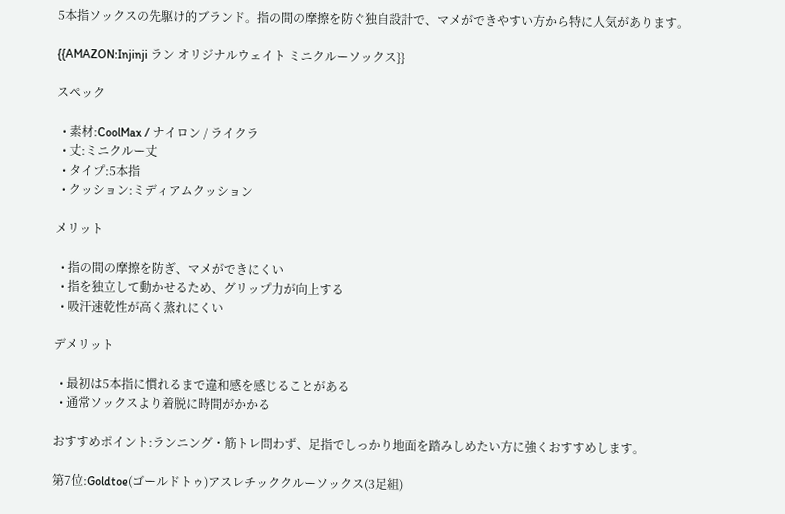5本指ソックスの先駆け的ブランド。指の間の摩擦を防ぐ独自設計で、マメができやすい方から特に人気があります。

{{AMAZON:Injinji ラン オリジナルウェイト ミニクルーソックス}}

スペック

  • 素材:CoolMax / ナイロン / ライクラ
  • 丈:ミニクルー丈
  • タイプ:5本指
  • クッション:ミディアムクッション

メリット

  • 指の間の摩擦を防ぎ、マメができにくい
  • 指を独立して動かせるため、グリップ力が向上する
  • 吸汗速乾性が高く蒸れにくい

デメリット

  • 最初は5本指に慣れるまで違和感を感じることがある
  • 通常ソックスより着脱に時間がかかる

おすすめポイント:ランニング・筋トレ問わず、足指でしっかり地面を踏みしめたい方に強くおすすめします。

第7位:Goldtoe(ゴールドトゥ)アスレチッククルーソックス(3足組)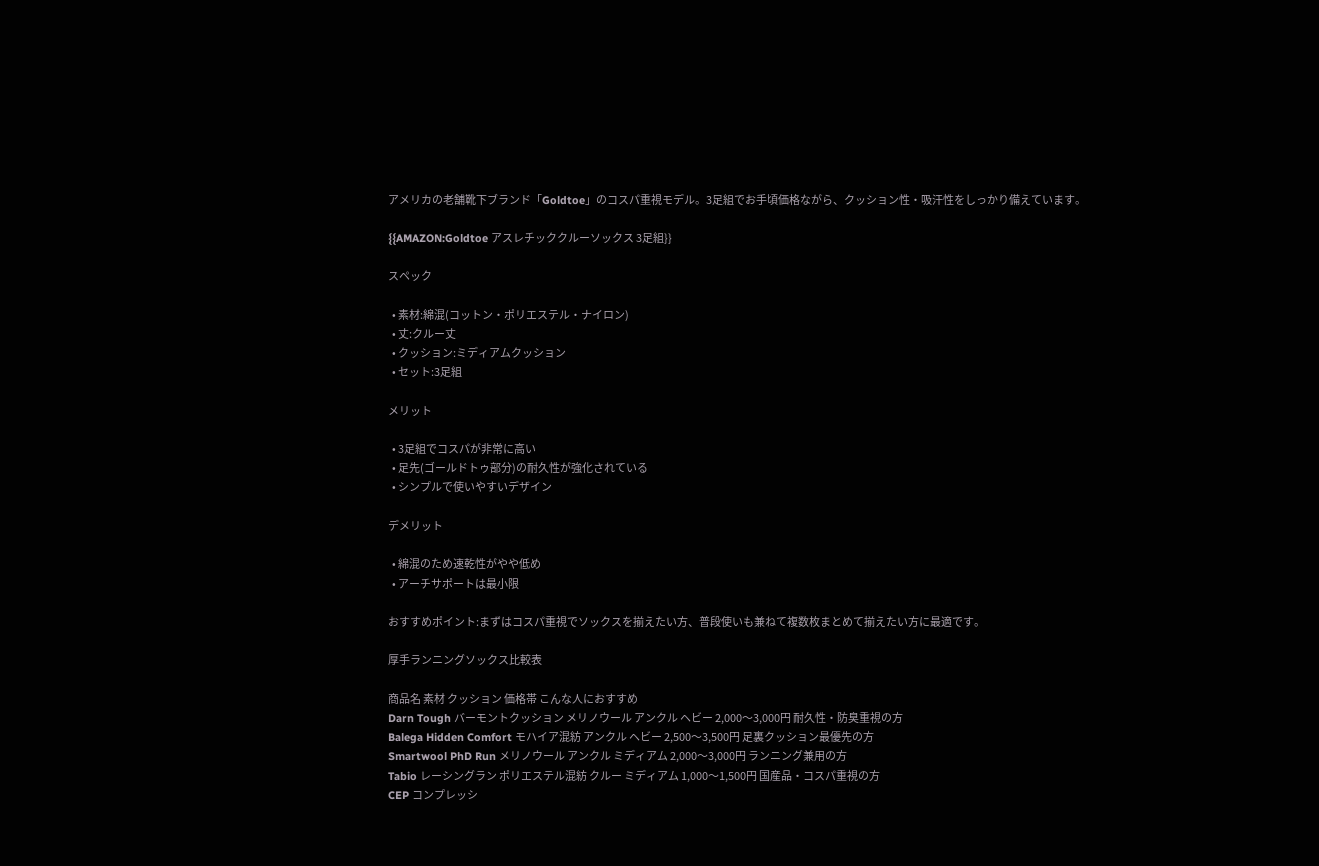アメリカの老舗靴下ブランド「Goldtoe」のコスパ重視モデル。3足組でお手頃価格ながら、クッション性・吸汗性をしっかり備えています。

{{AMAZON:Goldtoe アスレチッククルーソックス 3足組}}

スペック

  • 素材:綿混(コットン・ポリエステル・ナイロン)
  • 丈:クルー丈
  • クッション:ミディアムクッション
  • セット:3足組

メリット

  • 3足組でコスパが非常に高い
  • 足先(ゴールドトゥ部分)の耐久性が強化されている
  • シンプルで使いやすいデザイン

デメリット

  • 綿混のため速乾性がやや低め
  • アーチサポートは最小限

おすすめポイント:まずはコスパ重視でソックスを揃えたい方、普段使いも兼ねて複数枚まとめて揃えたい方に最適です。

厚手ランニングソックス比較表

商品名 素材 クッション 価格帯 こんな人におすすめ
Darn Tough バーモントクッション メリノウール アンクル ヘビー 2,000〜3,000円 耐久性・防臭重視の方
Balega Hidden Comfort モハイア混紡 アンクル ヘビー 2,500〜3,500円 足裏クッション最優先の方
Smartwool PhD Run メリノウール アンクル ミディアム 2,000〜3,000円 ランニング兼用の方
Tabio レーシングラン ポリエステル混紡 クルー ミディアム 1,000〜1,500円 国産品・コスパ重視の方
CEP コンプレッシ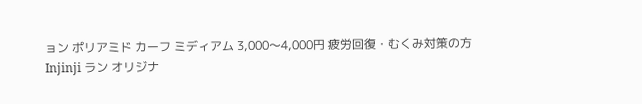ョン ポリアミド カーフ ミディアム 3,000〜4,000円 疲労回復・むくみ対策の方
Injinji ラン オリジナ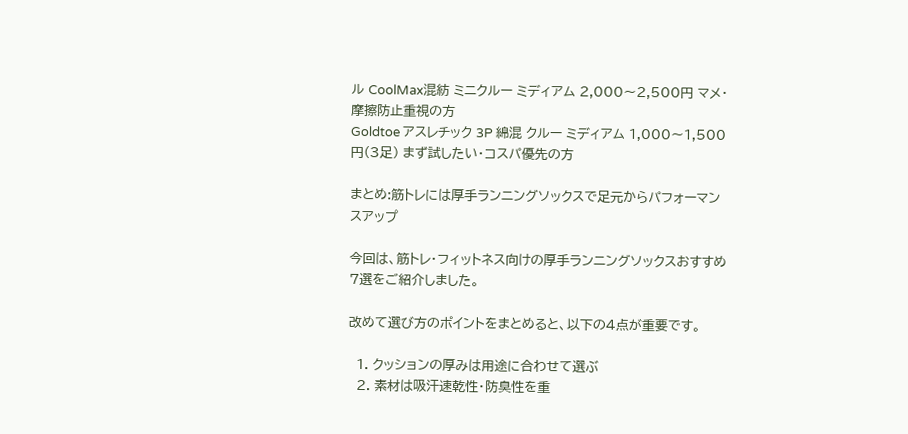ル CoolMax混紡 ミニクルー ミディアム 2,000〜2,500円 マメ・摩擦防止重視の方
Goldtoe アスレチック 3P 綿混 クルー ミディアム 1,000〜1,500円(3足) まず試したい・コスパ優先の方

まとめ:筋トレには厚手ランニングソックスで足元からパフォーマンスアップ

今回は、筋トレ・フィットネス向けの厚手ランニングソックスおすすめ7選をご紹介しました。

改めて選び方のポイントをまとめると、以下の4点が重要です。

  1. クッションの厚みは用途に合わせて選ぶ
  2. 素材は吸汗速乾性・防臭性を重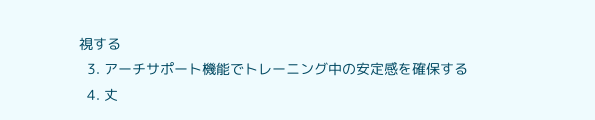視する
  3. アーチサポート機能でトレーニング中の安定感を確保する
  4. 丈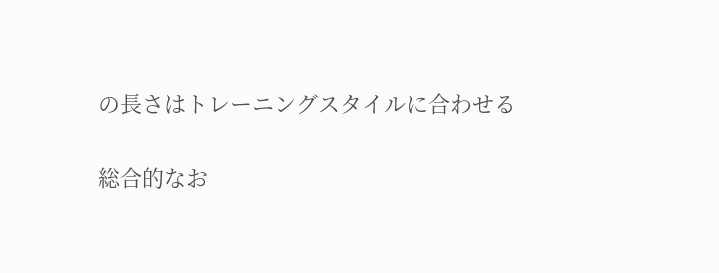の長さはトレーニングスタイルに合わせる

総合的なお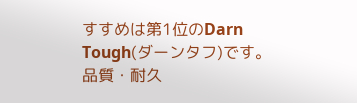すすめは第1位のDarn Tough(ダーンタフ)です。
品質・耐久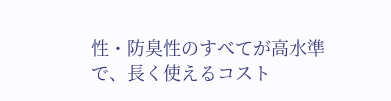性・防臭性のすべてが高水準で、長く使えるコスト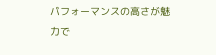パフォーマンスの高さが魅力で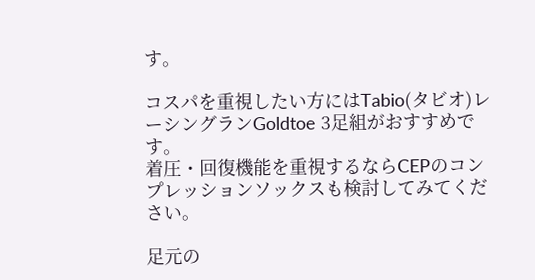す。

コスパを重視したい方にはTabio(タビオ)レーシングランGoldtoe 3足組がおすすめです。
着圧・回復機能を重視するならCEPのコンプレッションソックスも検討してみてください。

足元の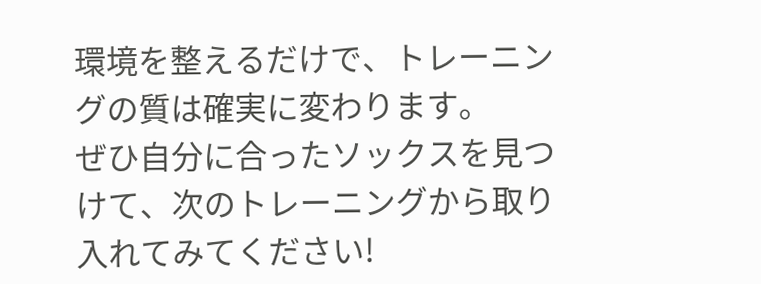環境を整えるだけで、トレーニングの質は確実に変わります。
ぜひ自分に合ったソックスを見つけて、次のトレーニングから取り入れてみてください!